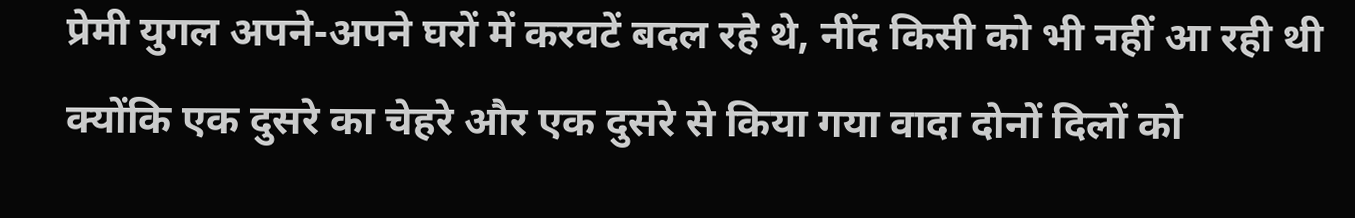प्रेमी युगल अपने-अपने घरों में करवटें बदल रहे थे, नींद किसी को भी नहीं आ रही थी क्योंकि एक दुसरे का चेहरे और एक दुसरे से किया गया वादा दोनों दिलों को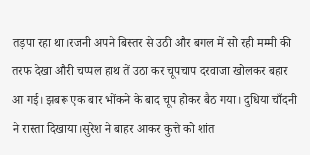तड़पा रहा था।रजनी अपने बिस्तर से उठी और बगल में सो रही मम्मी की तरफ देखा औरी चप्पल हाथ तें उठा कर चूपचाप दरवाजा खोलकर बहार आ गई। झबरू एक बार भोंकने के बाद चूप होकर बैठ गया। दुधिया चाँदनी ने रास्ता दिखाया।सुरेश ने बाहर आकर कुत्ते को शांत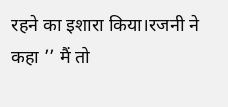रहने का इशारा किया।रजनी ने कहा ’’ मैं तो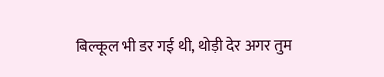बिल्कूल भी डर गई थी, थोड़ी देर अगर तुम